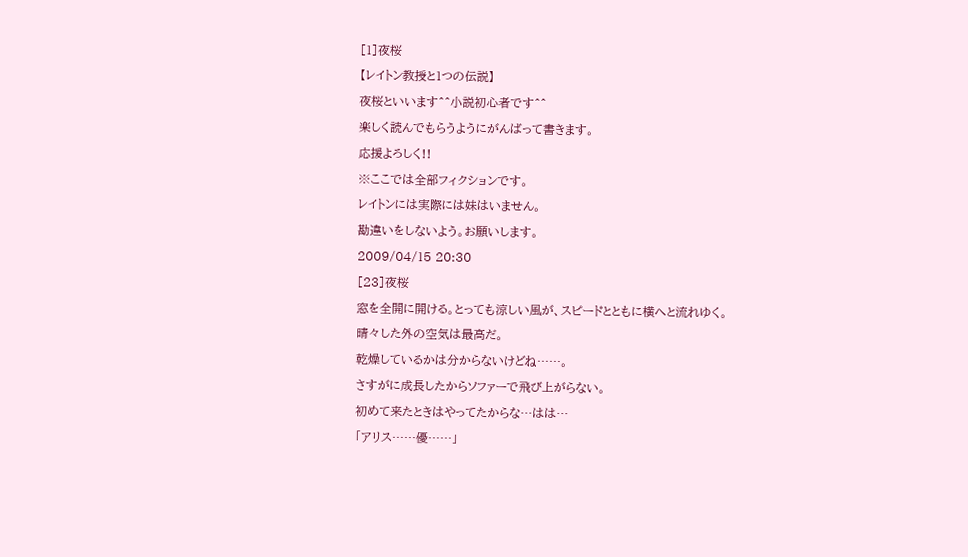[1]夜桜
【レイトン教授と1つの伝説】
夜桜といいます^^小説初心者です^^
楽しく読んでもらうようにがんばって書きます。
応援よろしく!!
※ここでは全部フィクションです。
レイトンには実際には妹はいません。
勘違いをしないよう。お願いします。
2009/04/15 20:30
[23]夜桜
窓を全開に開ける。とっても涼しい風が、スピードとともに横へと流れゆく。
晴々した外の空気は最高だ。
乾燥しているかは分からないけどね……。
さすがに成長したからソファーで飛び上がらない。
初めて来たときはやってたからな…はは…
「アリス……優……」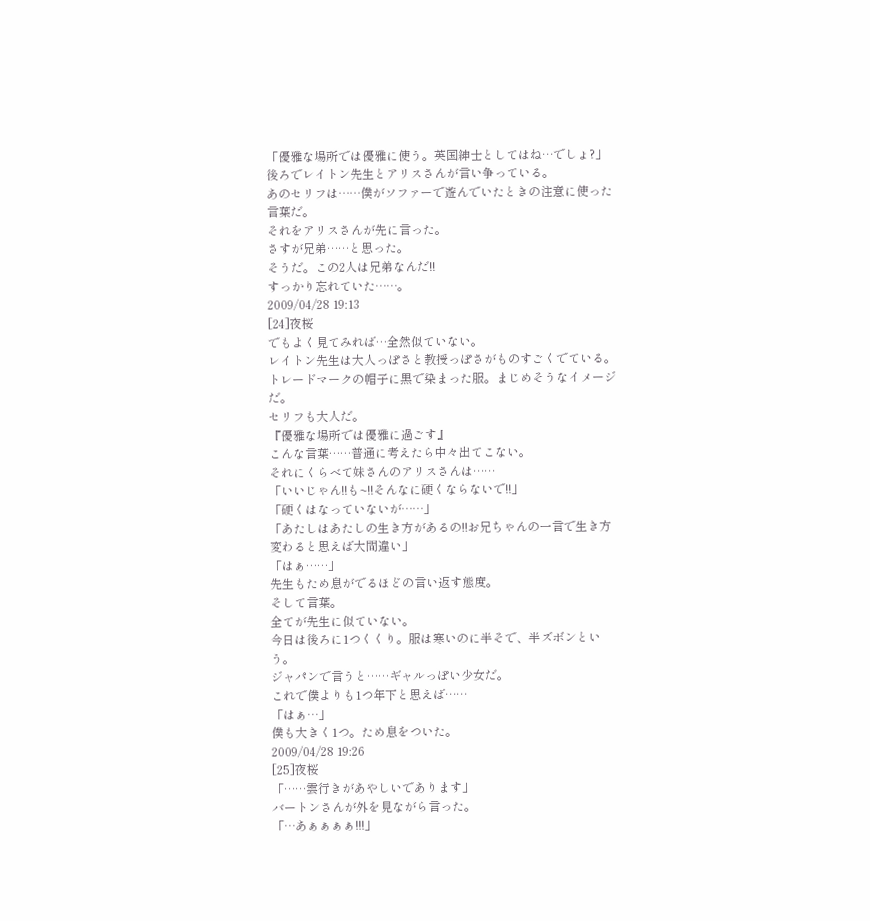「優雅な場所では優雅に使う。英国紳士としてはね…でしょ?」
後ろでレイトン先生とアリスさんが言い争っている。
あのセリフは……僕がソファーで遊んでいたときの注意に使った言葉だ。
それをアリスさんが先に言った。
さすが兄弟……と思った。
そうだ。この2人は兄弟なんだ!!
すっかり忘れていた……。
2009/04/28 19:13
[24]夜桜
でもよく見てみれば…全然似ていない。
レイトン先生は大人っぽさと教授っぽさがものすごくでている。
トレードマークの帽子に黒で染まった服。まじめそうなイメージだ。
セリフも大人だ。
『優雅な場所では優雅に過ごす』
こんな言葉……普通に考えたら中々出てこない。
それにくらべて妹さんのアリスさんは……
「いいじゃん!!も~!!そんなに硬くならないで!!」
「硬くはなっていないが……」
「あたしはあたしの生き方があるの!!お兄ちゃんの一言で生き方変わると思えば大間違い」
「はぁ……」
先生もため息がでるほどの言い返す態度。
そして言葉。
全てが先生に似ていない。
今日は後ろに1つくくり。服は寒いのに半そで、半ズボンという。
ジャパンで言うと……ギャルっぽい少女だ。
これで僕よりも1つ年下と思えば……
「はぁ…」
僕も大きく1つ。ため息をついた。
2009/04/28 19:26
[25]夜桜
「……雲行きがあやしいであります」
バートンさんが外を見ながら言った。
「…あぁぁぁぁ!!!」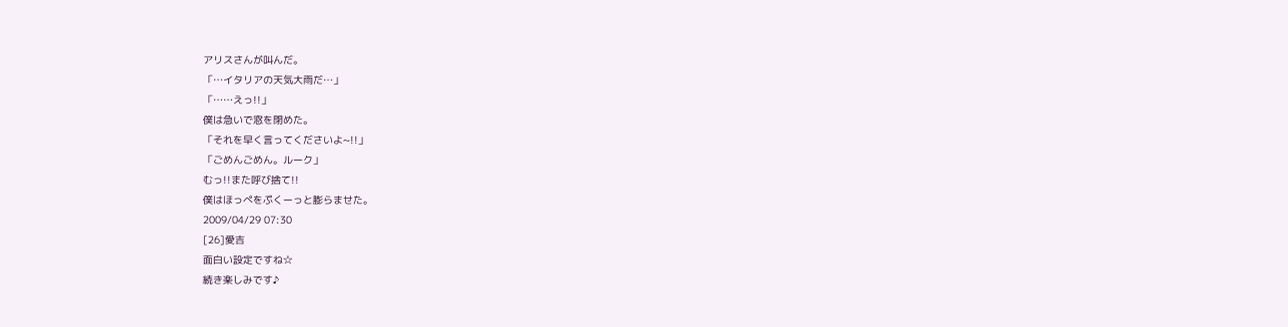アリスさんが叫んだ。
「…イタリアの天気大雨だ…」
「……えっ!!」
僕は急いで窓を閉めた。
「それを早く言ってくださいよ~!!」
「ごめんごめん。ルーク」
むっ!!また呼び捨て!!
僕はほっぺをぷくーっと膨らませた。
2009/04/29 07:30
[26]愛吉
面白い設定ですね☆
続き楽しみです♪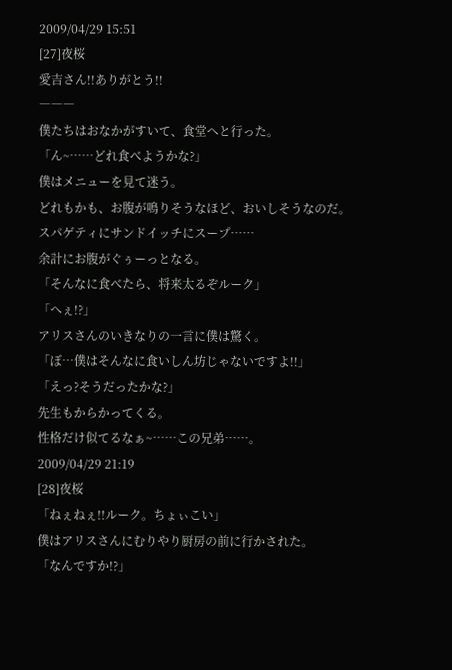2009/04/29 15:51
[27]夜桜
愛吉さん!!ありがとう!!
―――
僕たちはおなかがすいて、食堂へと行った。
「ん~……どれ食べようかな?」
僕はメニューを見て迷う。
どれもかも、お腹が鳴りそうなほど、おいしそうなのだ。
スパゲティにサンドイッチにスープ……
余計にお腹がぐぅーっとなる。
「そんなに食べたら、将来太るぞルーク」
「へぇ!?」
アリスさんのいきなりの一言に僕は驚く。
「ぼ…僕はそんなに食いしん坊じゃないですよ!!」
「えっ?そうだったかな?」
先生もからかってくる。
性格だけ似てるなぁ~……この兄弟……。
2009/04/29 21:19
[28]夜桜
「ねぇねぇ!!ルーク。ちょぃこい」
僕はアリスさんにむりやり厨房の前に行かされた。
「なんですか!?」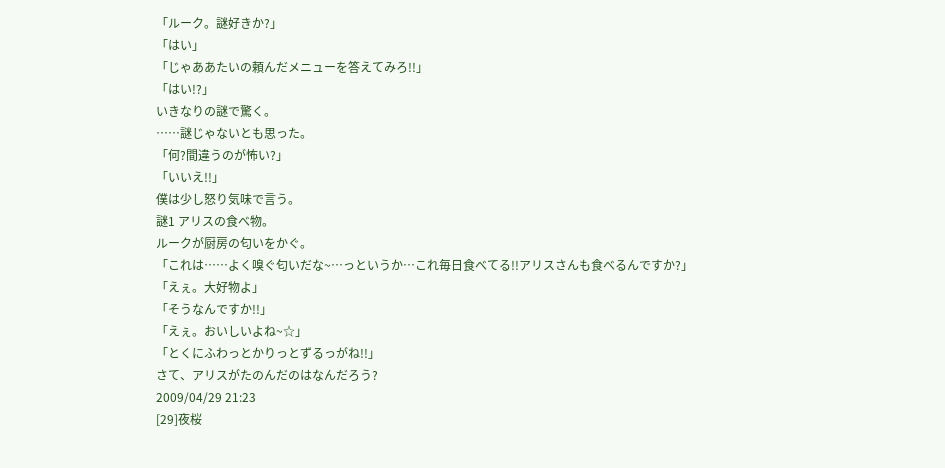「ルーク。謎好きか?」
「はい」
「じゃああたいの頼んだメニューを答えてみろ!!」
「はい!?」
いきなりの謎で驚く。
……謎じゃないとも思った。
「何?間違うのが怖い?」
「いいえ!!」
僕は少し怒り気味で言う。
謎1 アリスの食べ物。
ルークが厨房の匂いをかぐ。
「これは……よく嗅ぐ匂いだな~…っというか…これ毎日食べてる!!アリスさんも食べるんですか?」
「えぇ。大好物よ」
「そうなんですか!!」
「えぇ。おいしいよね~☆」
「とくにふわっとかりっとずるっがね!!」
さて、アリスがたのんだのはなんだろう?
2009/04/29 21:23
[29]夜桜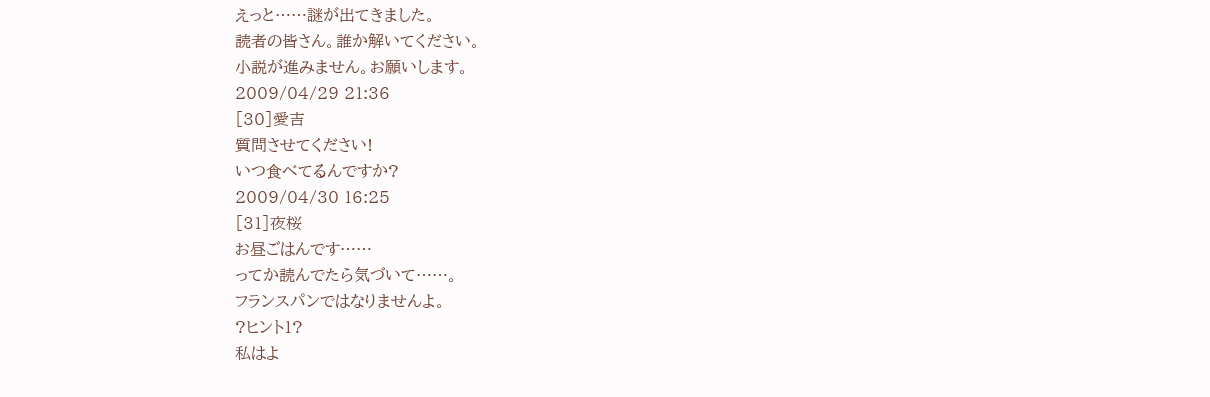えっと……謎が出てきました。
読者の皆さん。誰か解いてください。
小説が進みません。お願いします。
2009/04/29 21:36
[30]愛吉
質問させてください!
いつ食べてるんですか?
2009/04/30 16:25
[31]夜桜
お昼ごはんです……
ってか読んでたら気づいて……。
フランスパンではなりませんよ。
?ヒント1?
私はよ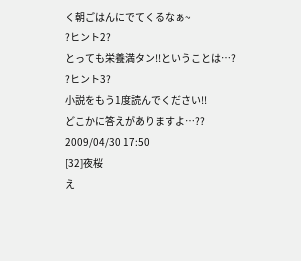く朝ごはんにでてくるなぁ~
?ヒント2?
とっても栄養満タン!!ということは…?
?ヒント3?
小説をもう1度読んでください!!
どこかに答えがありますよ…??
2009/04/30 17:50
[32]夜桜
え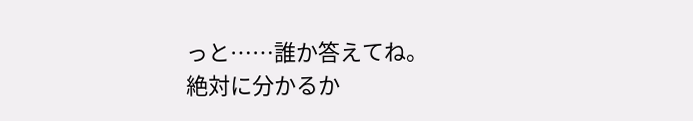っと……誰か答えてね。
絶対に分かるか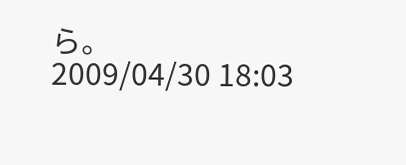ら。
2009/04/30 18:03